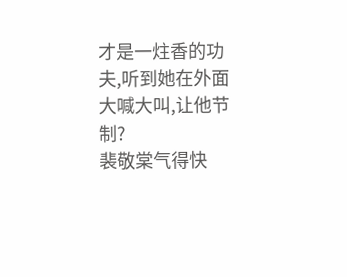才是一炷香的功夫,听到她在外面大喊大叫,让他节制?
裴敬棠气得快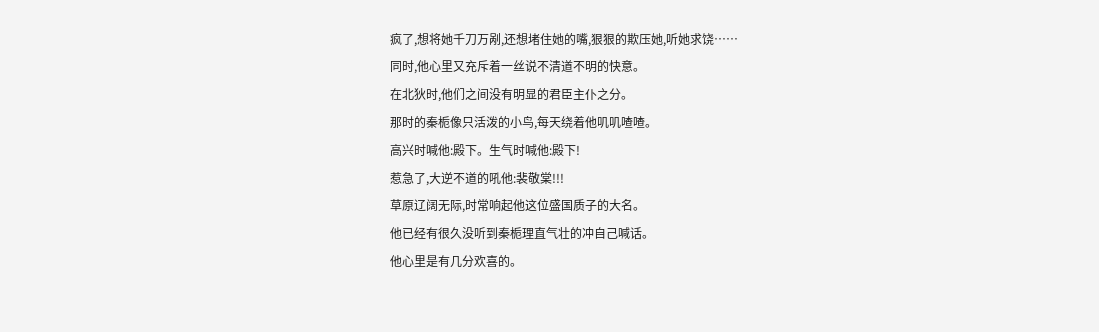疯了,想将她千刀万剐,还想堵住她的嘴,狠狠的欺压她,听她求饶……
同时,他心里又充斥着一丝说不清道不明的快意。
在北狄时,他们之间没有明显的君臣主仆之分。
那时的秦栀像只活泼的小鸟,每天绕着他叽叽喳喳。
高兴时喊他:殿下。生气时喊他:殿下!
惹急了,大逆不道的吼他:裴敬棠!!!
草原辽阔无际,时常响起他这位盛国质子的大名。
他已经有很久没听到秦栀理直气壮的冲自己喊话。
他心里是有几分欢喜的。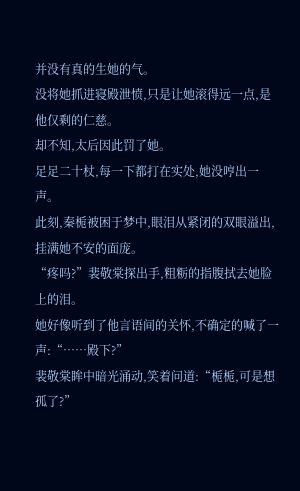并没有真的生她的气。
没将她抓进寝殿泄愤,只是让她滚得远一点,是他仅剩的仁慈。
却不知,太后因此罚了她。
足足二十杖,每一下都打在实处,她没哼出一声。
此刻,秦栀被困于梦中,眼泪从紧闭的双眼溢出,挂满她不安的面庞。
“疼吗?”裴敬棠探出手,粗粝的指腹拭去她脸上的泪。
她好像听到了他言语间的关怀,不确定的喊了一声:“……殿下?”
裴敬棠眸中暗光涌动,笑着问道:“栀栀,可是想孤了?”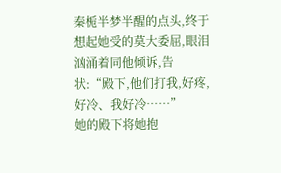秦栀半梦半醒的点头,终于想起她受的莫大委屈,眼泪汹涌着同他倾诉,告状:“殿下,他们打我,好疼,好冷、我好冷……”
她的殿下将她抱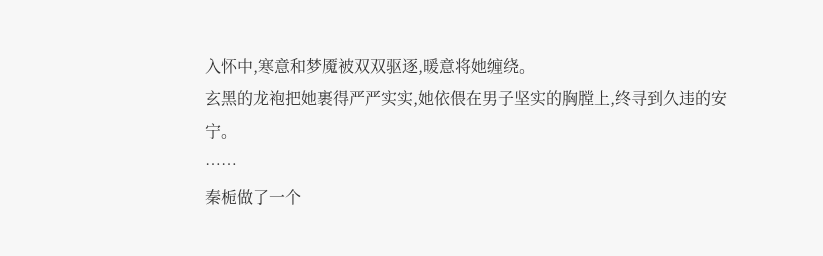入怀中,寒意和梦魇被双双驱逐,暖意将她缠绕。
玄黑的龙袍把她裹得严严实实,她依偎在男子坚实的胸膛上,终寻到久违的安宁。
……
秦栀做了一个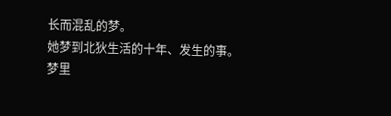长而混乱的梦。
她梦到北狄生活的十年、发生的事。
梦里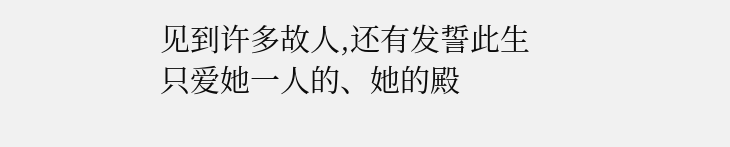见到许多故人,还有发誓此生只爱她一人的、她的殿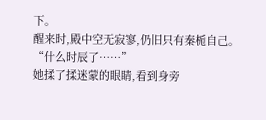下。
醒来时,殿中空无寂寥,仍旧只有秦栀自己。
“什么时辰了……”
她揉了揉迷蒙的眼睛,看到身旁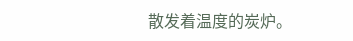散发着温度的炭炉。